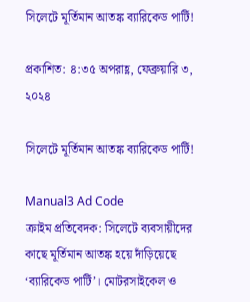সিলেটে মূর্তিমান আতঙ্ক ব্যারিকেড পার্টি!

প্রকাশিত: ৪:৩৫ অপরাহ্ণ, ফেব্রুয়ারি ৩, ২০২৪

সিলেটে মূর্তিমান আতঙ্ক ব্যারিকেড পার্টি!

Manual3 Ad Code
ক্রাইম প্রতিবেদক: সিলেটে ব্যবসায়ীদের কাছে মূর্তিমান আতঙ্ক হয়ে দাঁড়িয়েছে ‘ব্যারিকেড পার্টি’। মোটরসাইকেল ও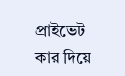প্রাইভেট কার দিয়ে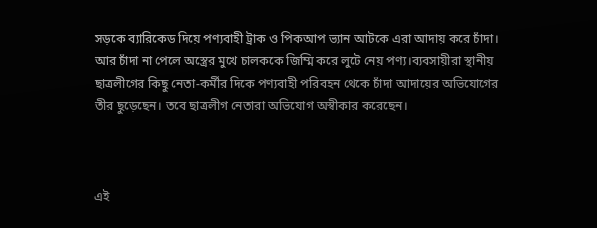সড়কে ব্যারিকেড দিয়ে পণ্যবাহী ট্রাক ও পিকআপ ভ্যান আটকে এরা আদায় করে চাঁদা। আর চাঁদা না পেলে অস্ত্রের মুখে চালককে জিম্মি করে লুটে নেয় পণ্য।ব্যবসায়ীরা স্থানীয় ছাত্রলীগের কিছু নেতা-কর্মীর দিকে পণ্যবাহী পরিবহন থেকে চাঁদা আদায়ের অভিযোগের তীর ছুড়েছেন। তবে ছাত্রলীগ নেতারা অভিযোগ অস্বীকার করেছেন।



এই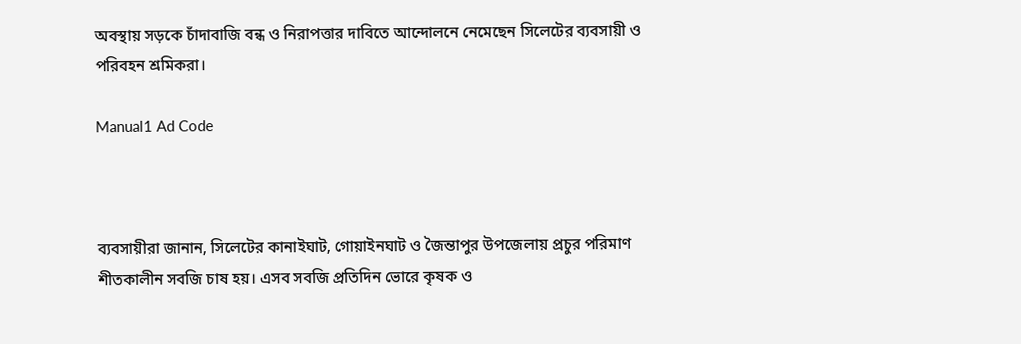অবস্থায় সড়কে চাঁদাবাজি বন্ধ ও নিরাপত্তার দাবিতে আন্দোলনে নেমেছেন সিলেটের ব্যবসায়ী ও পরিবহন শ্রমিকরা।

Manual1 Ad Code



ব্যবসায়ীরা জানান, সিলেটের কানাইঘাট, গোয়াইনঘাট ও জৈন্তাপুর উপজেলায় প্রচুর পরিমাণ শীতকালীন সবজি চাষ হয়। এসব সবজি প্রতিদিন ভোরে কৃষক ও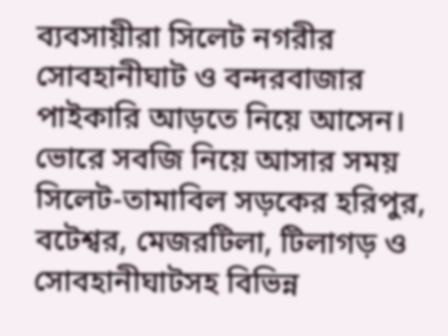ব্যবসায়ীরা সিলেট নগরীর সোবহানীঘাট ও বন্দরবাজার পাইকারি আড়তে নিয়ে আসেন। ভোরে সবজি নিয়ে আসার সময় সিলেট-তামাবিল সড়কের হরিপুর, বটেশ্বর, মেজরটিলা, টিলাগড় ও সোবহানীঘাটসহ বিভিন্ন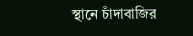স্থানে চাঁদাবাজির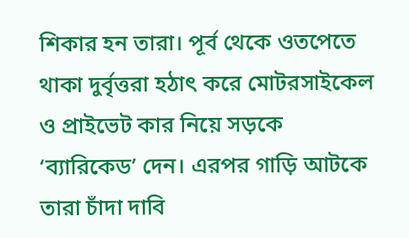শিকার হন তারা। পূর্ব থেকে ওতপেতে থাকা দুর্বৃত্তরা হঠাৎ করে মোটরসাইকেল ও প্রাইভেট কার নিয়ে সড়কে ‘ব্যারিকেড’ দেন। এরপর গাড়ি আটকে তারা চাঁদা দাবি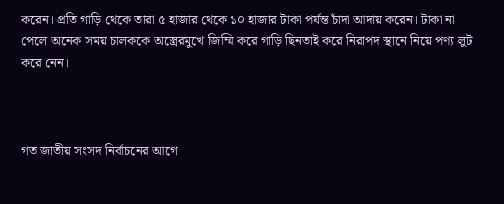করেন। প্রতি গাড়ি থেকে তারা ৫ হাজার থেকে ১০ হাজার টাকা পর্যন্ত চাঁদা আদায় করেন। টাকা না পেলে অনেক সময় চালককে অস্ত্রেরমুখে জিম্মি করে গাড়ি ছিনতাই করে নিরাপদ স্থানে নিয়ে পণ্য লুট করে নেন।



গত জাতীয় সংসদ নির্বাচনের আগে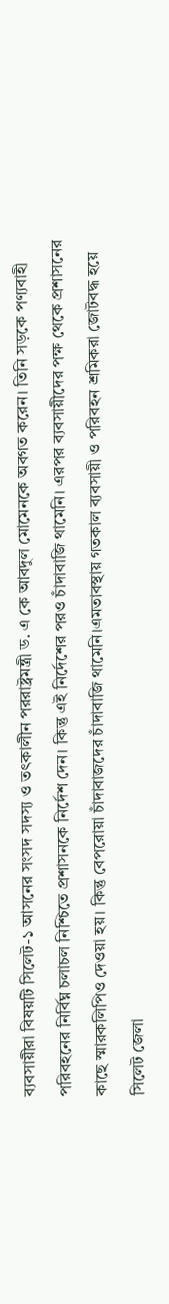ব্যবসায়ীরা বিষয়টি সিলেট-১ আসনের সংসদ সদস্য ও তৎকালীন পররাষ্ট্রমন্ত্রী ড. এ কে আবদুল মোমেনকে অবগত করেন। তিনি সড়কে পণ্যবাহী পরিবহনের নির্বিঘ্ন চলাচল নিশ্চিতে প্রশাসনকে নির্দেশ দেন। কিন্তু এই নির্দেশের পরও চাঁদাবাজি থামেনি। এরপর ব্যবসায়ীদের পক্ষ থেকে প্রশাসনের কাছে স্মারকলিপিও দেওয়া হয়। কিন্তু বেপরোয়া চাঁদাবাজদের চাঁদাবাজি থামেনি।এমতাবস্থায় গতকাল ব্যবসায়ী ও পরিবহন শ্রমিকরা জোটবদ্ধ হয়ে সিলেট জেলা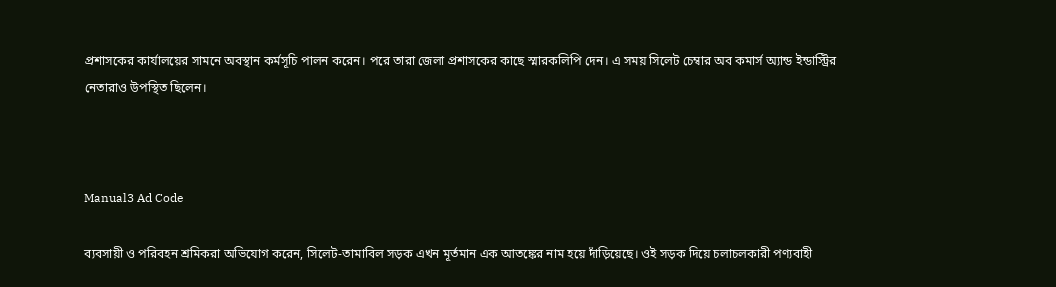প্রশাসকের কার্যালয়ের সামনে অবস্থান কর্মসূচি পালন করেন। পরে তারা জেলা প্রশাসকের কাছে স্মারকলিপি দেন। এ সময় সিলেট চেম্বার অব কমার্স অ্যান্ড ইন্ডাস্ট্রির নেতারাও উপস্থিত ছিলেন।



Manual3 Ad Code

ব্যবসায়ী ও পরিবহন শ্রমিকরা অভিযোগ করেন, সিলেট-তামাবিল সড়ক এখন মূর্তমান এক আতঙ্কের নাম হয়ে দাঁড়িয়েছে। ওই সড়ক দিয়ে চলাচলকারী পণ্যবাহী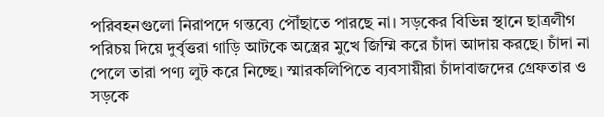পরিবহনগুলো নিরাপদে গন্তব্যে পৌঁছাতে পারছে না। সড়কের বিভিন্ন স্থানে ছাত্রলীগ পরিচয় দিয়ে দুর্বৃত্তরা গাড়ি আটকে অস্ত্রের মুখে জিম্মি করে চাঁদা আদায় করছে। চাঁদা না পেলে তারা পণ্য লুট করে নিচ্ছে। স্মারকলিপিতে ব্যবসায়ীরা চাঁদাবাজদের গ্রেফতার ও সড়কে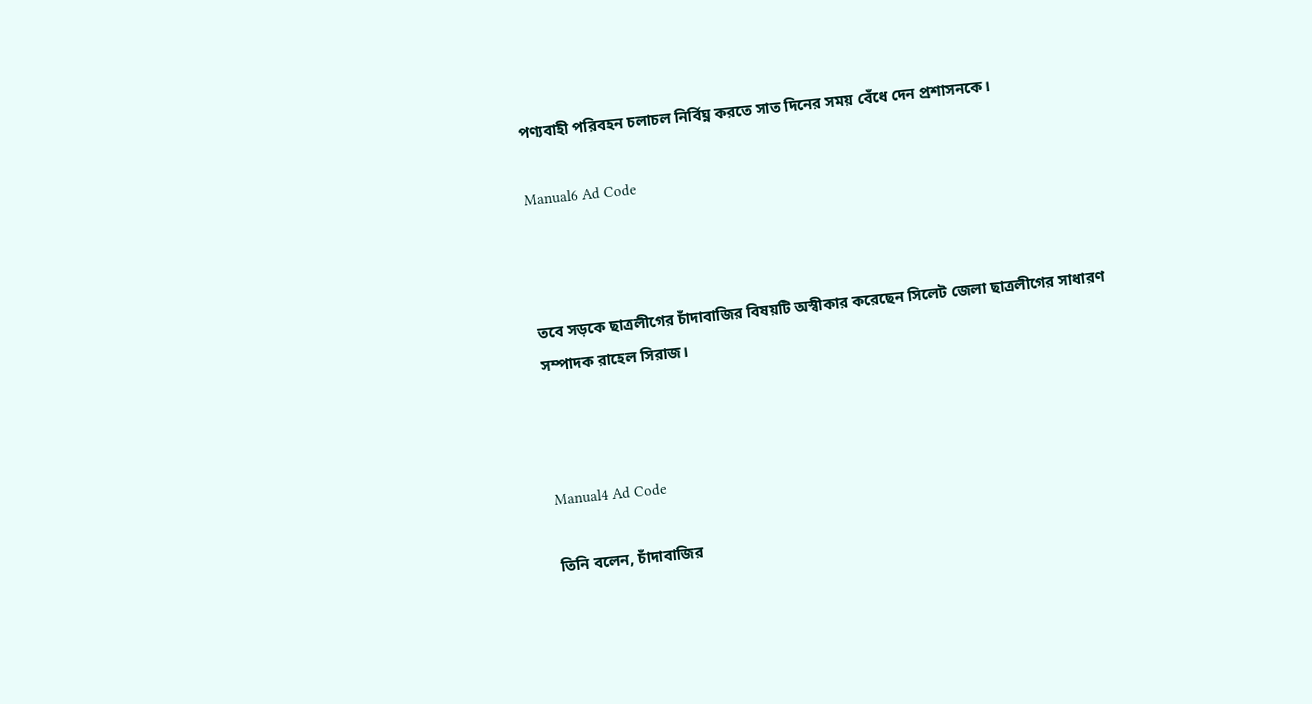পণ্যবাহী পরিবহন চলাচল নির্বিঘ্ন করতে সাত দিনের সময় বেঁধে দেন প্রশাসনকে।

Manual6 Ad Code



তবে সড়কে ছাত্রলীগের চাঁদাবাজির বিষয়টি অস্বীকার করেছেন সিলেট জেলা ছাত্রলীগের সাধারণ সম্পাদক রাহেল সিরাজ।



Manual4 Ad Code

তিনি বলেন, চাঁদাবাজির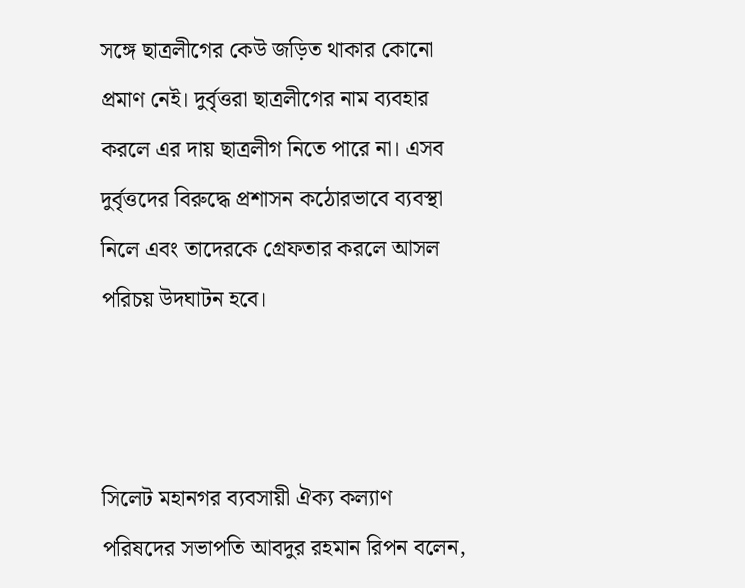সঙ্গে ছাত্রলীগের কেউ জড়িত থাকার কোনো প্রমাণ নেই। দুর্বৃত্তরা ছাত্রলীগের নাম ব্যবহার করলে এর দায় ছাত্রলীগ নিতে পারে না। এসব দুর্বৃত্তদের বিরুদ্ধে প্রশাসন কঠোরভাবে ব্যবস্থা নিলে এবং তাদেরকে গ্রেফতার করলে আসল পরিচয় উদঘাটন হবে।



সিলেট মহানগর ব্যবসায়ী ঐক্য কল্যাণ পরিষদের সভাপতি আবদুর রহমান রিপন বলেন,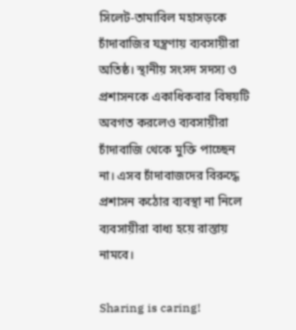সিলেট-তামাবিল মহাসড়কে চাঁদাবাজির যন্ত্রণায় ব্যবসায়ীরা অতিষ্ঠ। স্থানীয় সংসদ সদস্য ও প্রশাসনকে একাধিকবার বিষয়টি অবগত করলেও ব্যবসায়ীরা চাঁদাবাজি থেকে মুক্তি পাচ্ছেন না। এসব চাঁদাবাজদের বিরুদ্ধে প্রশাসন কঠোর ব্যবস্থা না নিলে ব্যবসায়ীরা বাধ্য হয়ে রাস্তায় নামবে।

Sharing is caring!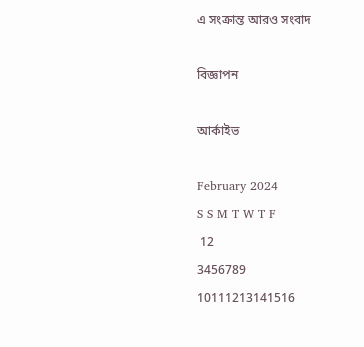এ সংক্রান্ত আরও সংবাদ

বিজ্ঞাপন

আর্কাইভ

February 2024
S S M T W T F
 12
3456789
10111213141516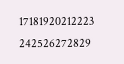17181920212223
242526272829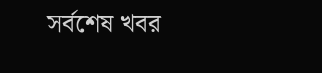সর্বশেষ খবর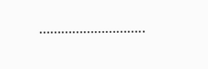………………………..